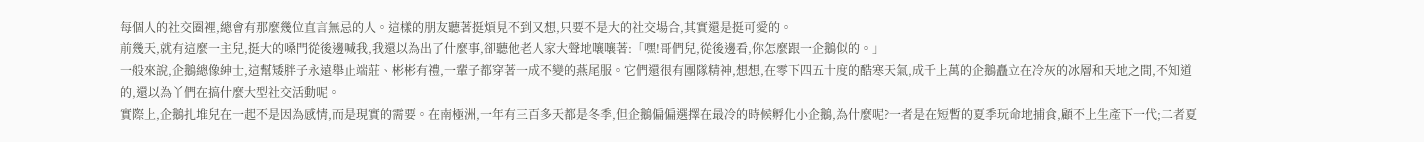每個人的社交圈裡,總會有那麼幾位直言無忌的人。這樣的朋友聽著挺煩見不到又想,只要不是大的社交場合,其實還是挺可愛的。
前幾天,就有這麼一主兒,挺大的嗓門從後邊喊我,我還以為出了什麼事,卻聽他老人家大聲地嚷嚷著:「嘿!哥們兒,從後邊看,你怎麼跟一企鵝似的。」
一般來說,企鵝總像紳士,這幫矮胖子永遠舉止端莊、彬彬有禮,一輩子都穿著一成不變的燕尾服。它們還很有團隊精神,想想,在零下四五十度的酷寒天氣,成千上萬的企鵝矗立在冷灰的冰層和天地之間,不知道的,還以為丫們在搞什麼大型社交活動呢。
實際上,企鵝扎堆兒在一起不是因為感情,而是現實的需要。在南極洲,一年有三百多天都是冬季,但企鵝偏偏選擇在最冷的時候孵化小企鵝,為什麼呢?一者是在短暫的夏季玩命地捕食,顧不上生產下一代;二者夏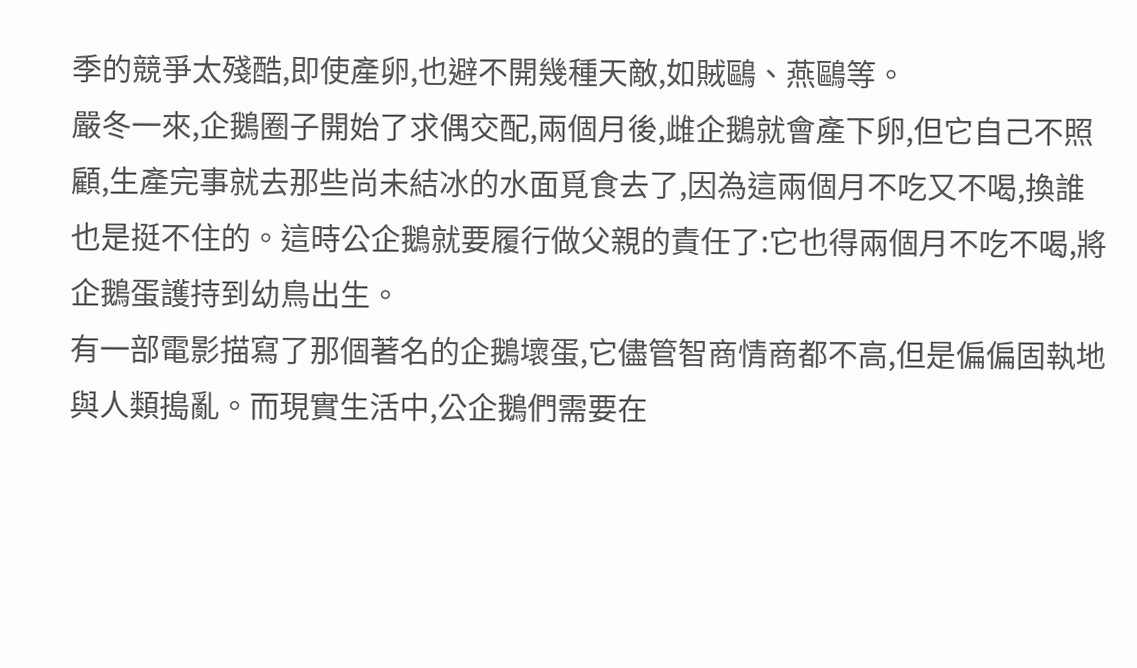季的競爭太殘酷,即使產卵,也避不開幾種天敵,如賊鷗、燕鷗等。
嚴冬一來,企鵝圈子開始了求偶交配,兩個月後,雌企鵝就會產下卵,但它自己不照顧,生產完事就去那些尚未結冰的水面覓食去了,因為這兩個月不吃又不喝,換誰也是挺不住的。這時公企鵝就要履行做父親的責任了:它也得兩個月不吃不喝,將企鵝蛋護持到幼鳥出生。
有一部電影描寫了那個著名的企鵝壞蛋,它儘管智商情商都不高,但是偏偏固執地與人類搗亂。而現實生活中,公企鵝們需要在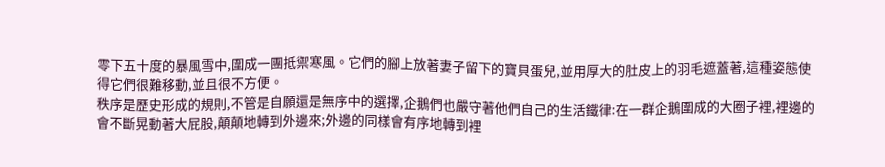零下五十度的暴風雪中,圍成一團抵禦寒風。它們的腳上放著妻子留下的寶貝蛋兒,並用厚大的肚皮上的羽毛遮蓋著,這種姿態使得它們很難移動,並且很不方便。
秩序是歷史形成的規則,不管是自願還是無序中的選擇,企鵝們也嚴守著他們自己的生活鐵律:在一群企鵝圍成的大圈子裡,裡邊的會不斷晃動著大屁股,顛顛地轉到外邊來;外邊的同樣會有序地轉到裡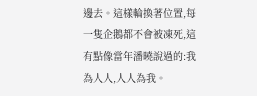邊去。這樣輪換著位置,每一隻企鵝都不會被凍死,這有點像當年潘曉說過的:我為人人,人人為我。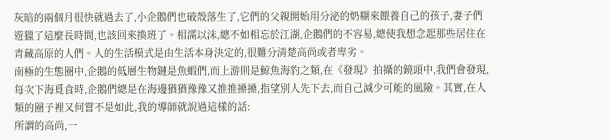灰暗的兩個月很快就過去了,小企鵝們也破殼落生了,它們的父親開始用分泌的奶糊來餵養自己的孩子,妻子們遊獵了這麼長時間,也該回來換班了。相濡以沫,總不如相忘於江湖,企鵝們的不容易,總使我想念起那些居住在青藏高原的人們。人的生活模式是由生活本身決定的,很難分清楚高尚或者卑劣。
南極的生態圈中,企鵝的低層生物鏈是魚蝦們,而上游則是鯨魚海豹之類,在《發現》拍攝的鏡頭中,我們會發現,每次下海覓食時,企鵝們總是在海邊猶猶豫豫又推推搡搡,指望別人先下去,而自己減少可能的風險。其實,在人類的圈子裡又何嘗不是如此,我的導師就說過這樣的話:
所謂的高尚,一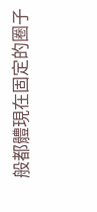般都體現在固定的圈子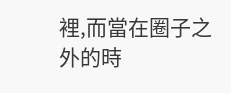裡,而當在圈子之外的時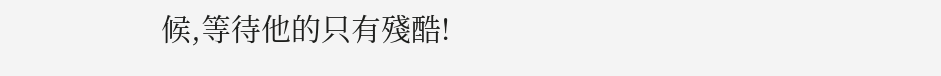候,等待他的只有殘酷!